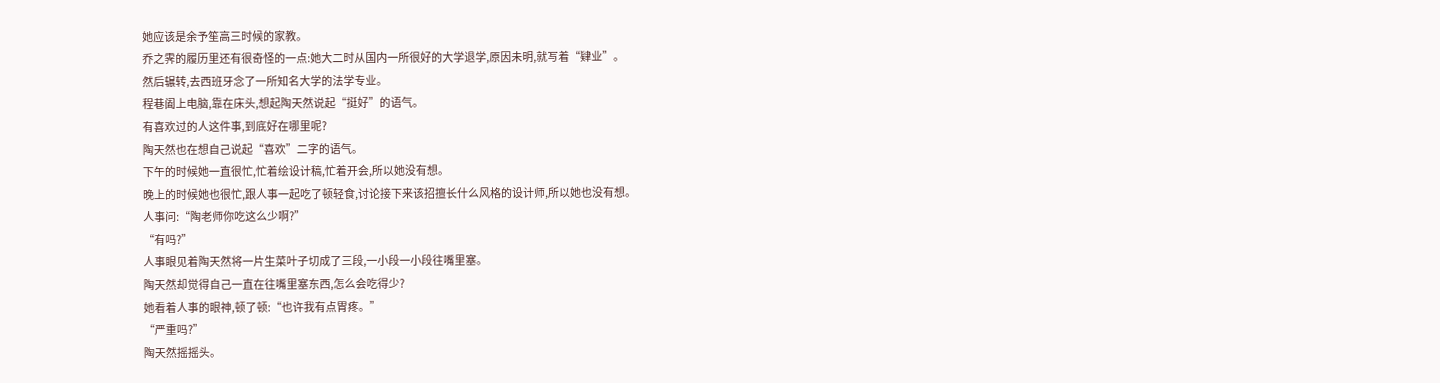她应该是余予笙高三时候的家教。
乔之霁的履历里还有很奇怪的一点:她大二时从国内一所很好的大学退学,原因未明,就写着“肄业”。
然后辗转,去西班牙念了一所知名大学的法学专业。
程巷阖上电脑,靠在床头,想起陶天然说起“挺好”的语气。
有喜欢过的人这件事,到底好在哪里呢?
陶天然也在想自己说起“喜欢”二字的语气。
下午的时候她一直很忙,忙着绘设计稿,忙着开会,所以她没有想。
晚上的时候她也很忙,跟人事一起吃了顿轻食,讨论接下来该招擅长什么风格的设计师,所以她也没有想。
人事问:“陶老师你吃这么少啊?”
“有吗?”
人事眼见着陶天然将一片生菜叶子切成了三段,一小段一小段往嘴里塞。
陶天然却觉得自己一直在往嘴里塞东西,怎么会吃得少?
她看着人事的眼神,顿了顿:“也许我有点胃疼。”
“严重吗?”
陶天然摇摇头。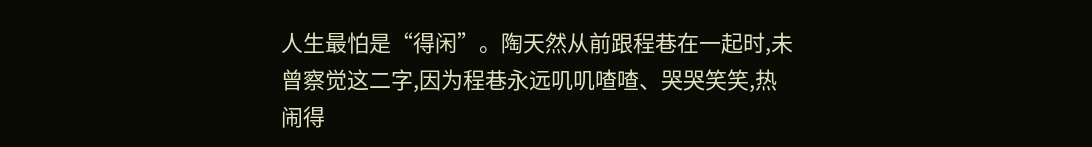人生最怕是“得闲”。陶天然从前跟程巷在一起时,未曾察觉这二字,因为程巷永远叽叽喳喳、哭哭笑笑,热闹得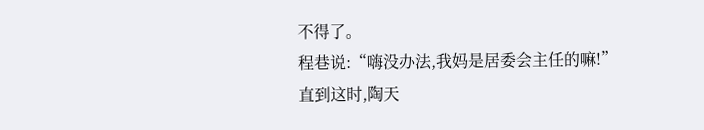不得了。
程巷说:“嗨没办法,我妈是居委会主任的嘛!”
直到这时,陶天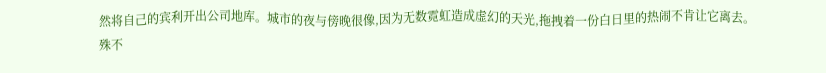然将自己的宾利开出公司地库。城市的夜与傍晚很像,因为无数霓虹造成虚幻的天光,拖拽着一份白日里的热闹不肯让它离去。
殊不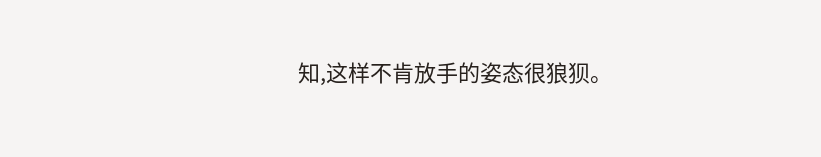知,这样不肯放手的姿态很狼狈。